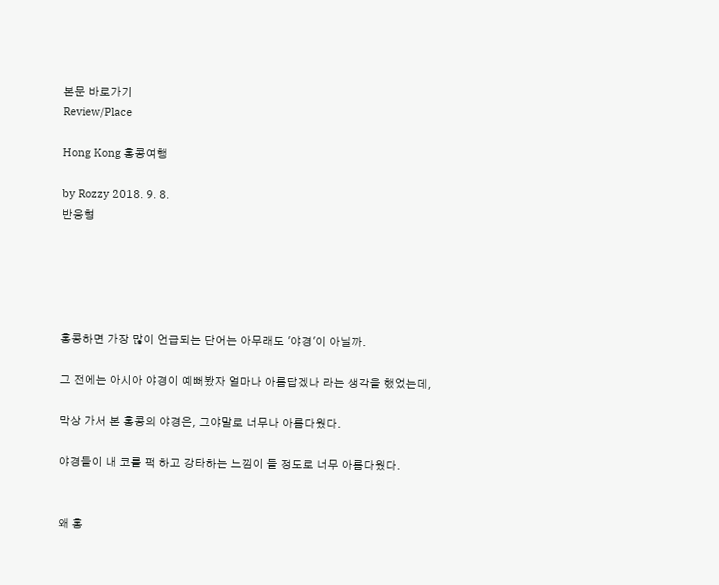본문 바로가기
Review/Place

Hong Kong 홍콩여행

by Rozzy 2018. 9. 8.
반응형





홍콩하면 가장 많이 언급되는 단어는 아무래도 '야경'이 아닐까.

그 전에는 아시아 야경이 예뻐봤자 얼마나 아름답겠나 라는 생각을 했었는데,

막상 가서 본 홍콩의 야경은, 그야말로 너무나 아름다웠다.

야경들이 내 코를 퍽 하고 강타하는 느낌이 들 정도로 너무 아름다웠다.


왜 홍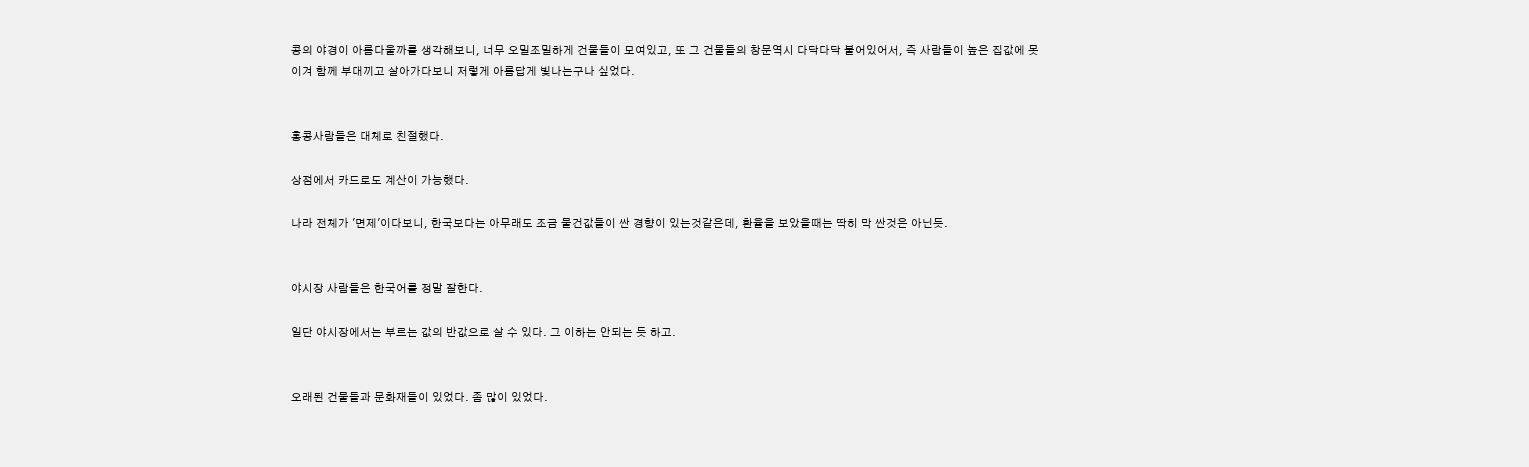콩의 야경이 아름다울까를 생각해보니, 너무 오밀조밀하게 건물들이 모여있고, 또 그 건물들의 창문역시 다닥다닥 붙어있어서, 즉 사람들이 높은 집값에 못이겨 함께 부대끼고 살아가다보니 저렇게 아름답게 빛나는구나 싶었다.


홍콩사람들은 대체로 친절했다.

상점에서 카드로도 계산이 가능했다.

나라 전체가 '면제'이다보니, 한국보다는 아무래도 조금 물건값들이 싼 경향이 있는것같은데, 환율을 보았을때는 딱히 막 싼것은 아닌듯.


야시장 사람들은 한국어를 정말 잘한다.

일단 야시장에서는 부르는 값의 반값으로 살 수 있다. 그 이하는 안되는 듯 하고.


오래된 건물들과 문화재들이 있었다. 좀 많이 있었다.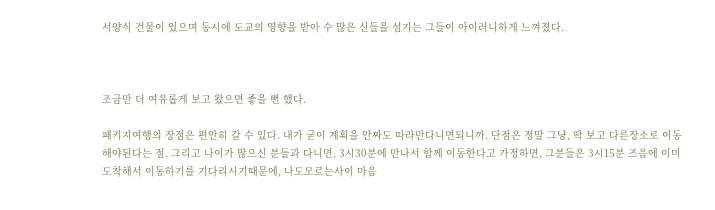서양식 건물이 있으며 동시에 도교의 영향을 받아 수 많은 신들을 섬기는 그들이 아이러니하게 느껴졌다.



조금만 더 여유롭게 보고 왔으면 좋을 뻔 했다.

패키지여행의 장점은 편안히 갈 수 있다. 내가 굳이 계획을 안짜도 따라만다니면되니까. 단점은 정말 그냥, 딱 보고 다른장소로 이동해야된다는 점. 그리고 나이가 많으신 분들과 다니면, 3시30분에 만나서 함께 이동한다고 가정하면, 그분들은 3시15분 즈음에 이미 도착해서 이동하기를 기다리시기때문에, 나도모르는사이 마음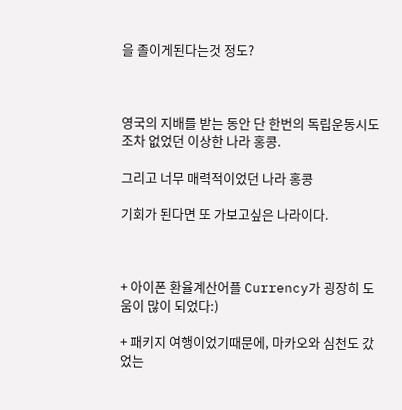을 졸이게된다는것 정도?



영국의 지배를 받는 동안 단 한번의 독립운동시도조차 없었던 이상한 나라 홍콩.

그리고 너무 매력적이었던 나라 홍콩

기회가 된다면 또 가보고싶은 나라이다.



+ 아이폰 환율계산어플 Currency가 굉장히 도움이 많이 되었다:)

+ 패키지 여행이었기때문에, 마카오와 심천도 갔었는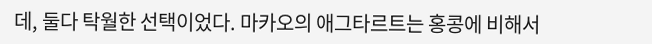데, 둘다 탁월한 선택이었다. 마카오의 애그타르트는 홍콩에 비해서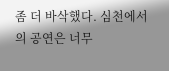좀 더 바삭했다. 심천에서의 공연은 너무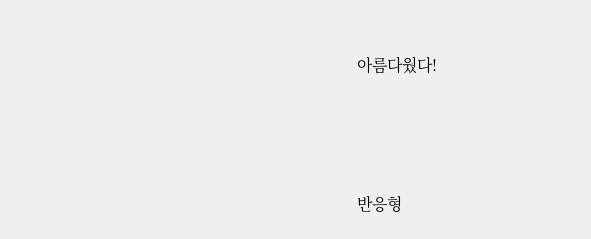아름다웠다!





반응형